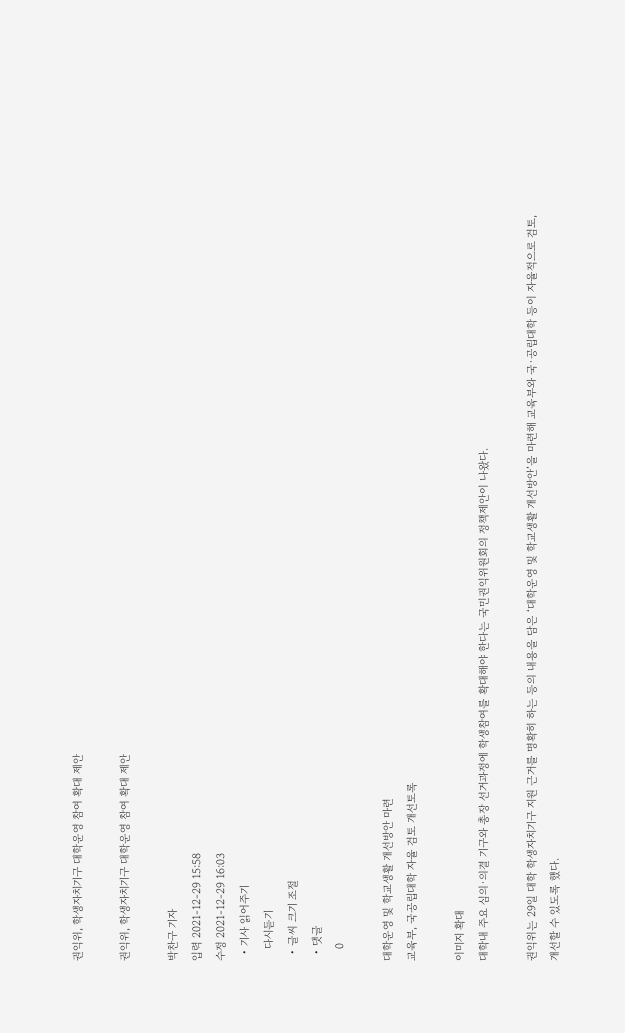권익위, 학생자치기구 대학운영 참여 확대 제안

권익위, 학생자치기구 대학운영 참여 확대 제안

박찬구 기자
입력 2021-12-29 15:58
수정 2021-12-29 16:03
  • 기사 읽어주기
    다시듣기
  • 글씨 크기 조절
  • 댓글
    0

대학운영 및 학교생활 개선방안 마련
교육부, 국공립대학 자율 검토 개선토록

이미지 확대
대학내 주요 심의·의결 기구와 총장 선거과정에 학생참여를 확대해야 한다는 국민권익위원회의 정책제안이 나왔다.

권익위는 29일 대학 학생자치기구 지원 근거를 명확히 하는 등의 내용을 담은 ‘대학운영 및 학교생활 개선방안’을 마련해 교육부와 국·공립대학 등이 자율적으로 검토, 개선할 수 있도록 했다.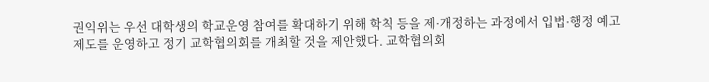권익위는 우선 대학생의 학교운영 참여를 확대하기 위해 학칙 등을 제·개정하는 과정에서 입법·행정 예고 제도를 운영하고 정기 교학협의회를 개최할 것을 제안했다. 교학협의회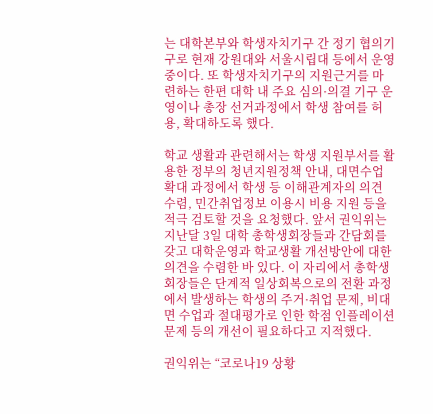는 대학본부와 학생자치기구 간 정기 협의기구로 현재 강원대와 서울시립대 등에서 운영 중이다. 또 학생자치기구의 지원근거를 마련하는 한편 대학 내 주요 심의·의결 기구 운영이나 총장 선거과정에서 학생 참여를 허용, 확대하도록 했다.

학교 생활과 관련해서는 학생 지원부서를 활용한 정부의 청년지원정책 안내, 대면수업 확대 과정에서 학생 등 이해관계자의 의견 수렴, 민간취업정보 이용시 비용 지원 등을 적극 검토할 것을 요청했다. 앞서 권익위는 지난달 3일 대학 총학생회장들과 간담회를 갖고 대학운영과 학교생활 개선방안에 대한 의견을 수렴한 바 있다. 이 자리에서 총학생회장들은 단계적 일상회복으로의 전환 과정에서 발생하는 학생의 주거·취업 문제, 비대면 수업과 절대평가로 인한 학점 인플레이션 문제 등의 개선이 필요하다고 지적했다.

권익위는 “코로나19 상황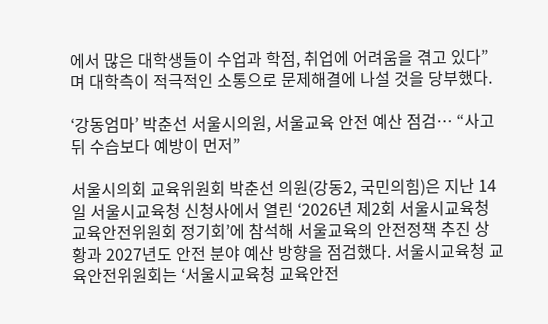에서 많은 대학생들이 수업과 학점, 취업에 어려움을 겪고 있다”며 대학측이 적극적인 소통으로 문제해결에 나설 것을 당부했다.

‘강동엄마’ 박춘선 서울시의원, 서울교육 안전 예산 점검… “사고 뒤 수습보다 예방이 먼저”

서울시의회 교육위원회 박춘선 의원(강동2, 국민의힘)은 지난 14일 서울시교육청 신청사에서 열린 ‘2026년 제2회 서울시교육청 교육안전위원회 정기회’에 참석해 서울교육의 안전정책 추진 상황과 2027년도 안전 분야 예산 방향을 점검했다. 서울시교육청 교육안전위원회는 ‘서울시교육청 교육안전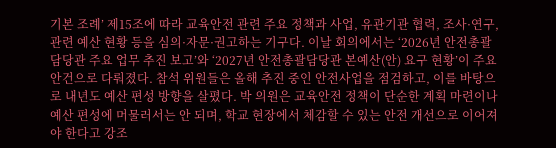기본 조례’ 제15조에 따라 교육안전 관련 주요 정책과 사업, 유관기관 협력, 조사·연구, 관련 예산 현황 등을 심의·자문·권고하는 기구다. 이날 회의에서는 ‘2026년 안전총괄담당관 주요 업무 추진 보고’와 ‘2027년 안전총괄담당관 본예산(안) 요구 현황’이 주요 안건으로 다뤄졌다. 참석 위원들은 올해 추진 중인 안전사업을 점검하고, 이를 바탕으로 내년도 예산 편성 방향을 살폈다. 박 의원은 교육안전 정책이 단순한 계획 마련이나 예산 편성에 머물러서는 안 되며, 학교 현장에서 체감할 수 있는 안전 개선으로 이어져야 한다고 강조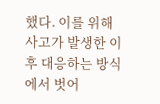했다. 이를 위해 사고가 발생한 이후 대응하는 방식에서 벗어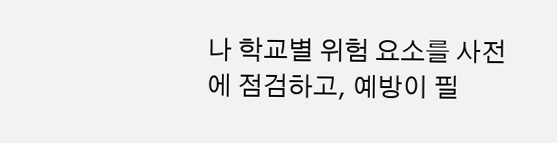나 학교별 위험 요소를 사전에 점검하고, 예방이 필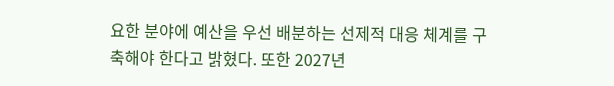요한 분야에 예산을 우선 배분하는 선제적 대응 체계를 구축해야 한다고 밝혔다. 또한 2027년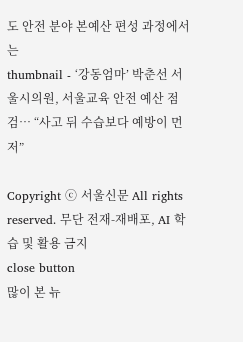도 안전 분야 본예산 편성 과정에서는
thumbnail - ‘강동엄마’ 박춘선 서울시의원, 서울교육 안전 예산 점검… “사고 뒤 수습보다 예방이 먼저”

Copyright ⓒ 서울신문 All rights reserved. 무단 전재-재배포, AI 학습 및 활용 금지
close button
많이 본 뉴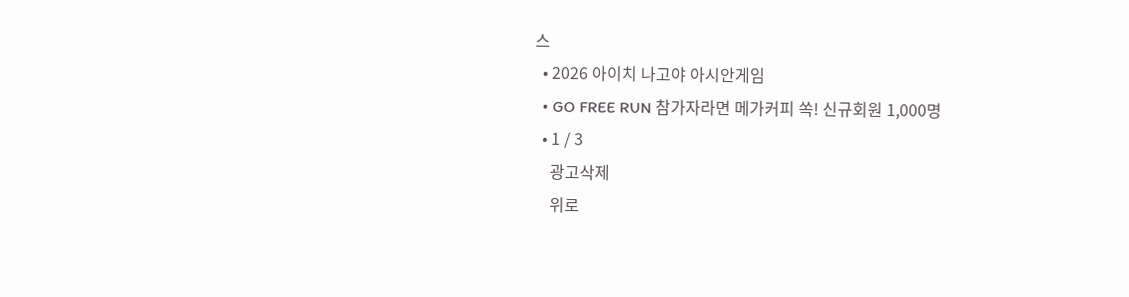스
  • 2026 아이치 나고야 아시안게임
  • GO FREE RUN 참가자라면 메가커피 쏙! 신규회원 1,000명
  • 1 / 3
    광고삭제
    위로